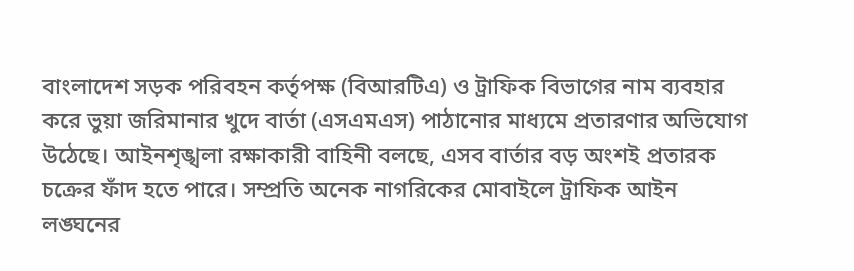বাংলাদেশ সড়ক পরিবহন কর্তৃপক্ষ (বিআরটিএ) ও ট্রাফিক বিভাগের নাম ব্যবহার করে ভুয়া জরিমানার খুদে বার্তা (এসএমএস) পাঠানোর মাধ্যমে প্রতারণার অভিযোগ উঠেছে। আইনশৃঙ্খলা রক্ষাকারী বাহিনী বলছে, এসব বার্তার বড় অংশই প্রতারক চক্রের ফাঁদ হতে পারে। সম্প্রতি অনেক নাগরিকের মোবাইলে ট্রাফিক আইন লঙ্ঘনের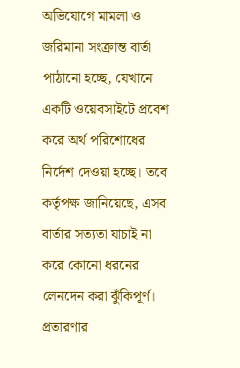অভিযোগে মামলা ও জরিমানা সংক্রান্ত বার্তা পাঠানো হচ্ছে, যেখানে একটি ওয়েবসাইটে প্রবেশ করে অর্থ পরিশোধের নির্দেশ দেওয়া হচ্ছে। তবে কর্তৃপক্ষ জানিয়েছে, এসব বার্তার সত্যতা যাচাই না করে কোনো ধরনের লেনদেন করা ঝুঁকিপূর্ণ।
প্রতারণার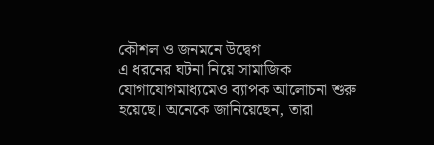কৌশল ও জনমনে উদ্বেগ
এ ধরনের ঘটনা নিয়ে সামাজিক যোগাযোগমাধ্যমেও ব্যাপক আলোচনা শুরু হয়েছে। অনেকে জানিয়েছেন, তারা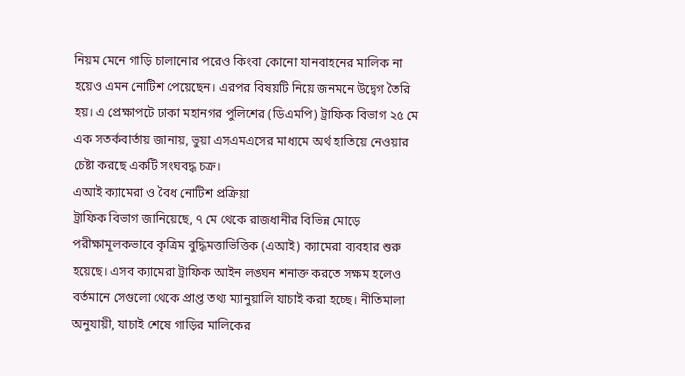নিয়ম মেনে গাড়ি চালানোর পরেও কিংবা কোনো যানবাহনের মালিক না হয়েও এমন নোটিশ পেয়েছেন। এরপর বিষয়টি নিয়ে জনমনে উদ্বেগ তৈরি হয়। এ প্রেক্ষাপটে ঢাকা মহানগর পুলিশের (ডিএমপি) ট্রাফিক বিভাগ ২৫ মে এক সতর্কবার্তায় জানায়, ভুয়া এসএমএসের মাধ্যমে অর্থ হাতিয়ে নেওয়ার চেষ্টা করছে একটি সংঘবদ্ধ চক্র।
এআই ক্যামেরা ও বৈধ নোটিশ প্রক্রিয়া
ট্রাফিক বিভাগ জানিয়েছে, ৭ মে থেকে রাজধানীর বিভিন্ন মোড়ে পরীক্ষামূলকভাবে কৃত্রিম বুদ্ধিমত্তাভিত্তিক (এআই) ক্যামেরা ব্যবহার শুরু হয়েছে। এসব ক্যামেরা ট্রাফিক আইন লঙ্ঘন শনাক্ত করতে সক্ষম হলেও বর্তমানে সেগুলো থেকে প্রাপ্ত তথ্য ম্যানুয়ালি যাচাই করা হচ্ছে। নীতিমালা অনুযায়ী, যাচাই শেষে গাড়ির মালিকের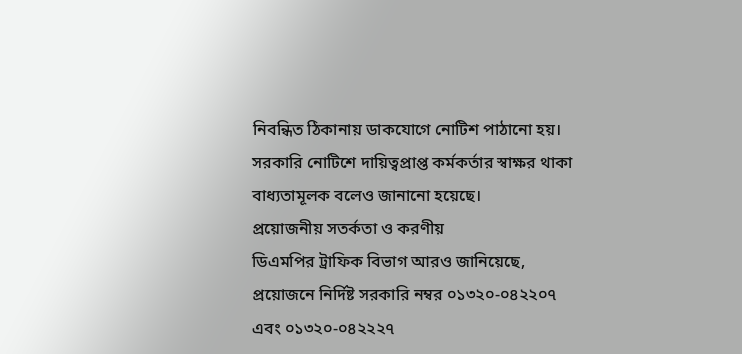নিবন্ধিত ঠিকানায় ডাকযোগে নোটিশ পাঠানো হয়। সরকারি নোটিশে দায়িত্বপ্রাপ্ত কর্মকর্তার স্বাক্ষর থাকা বাধ্যতামূলক বলেও জানানো হয়েছে।
প্রয়োজনীয় সতর্কতা ও করণীয়
ডিএমপির ট্রাফিক বিভাগ আরও জানিয়েছে, প্রয়োজনে নির্দিষ্ট সরকারি নম্বর ০১৩২০-০৪২২০৭ এবং ০১৩২০-০৪২২২৭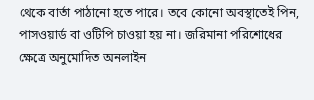থেকে বার্তা পাঠানো হতে পারে। তবে কোনো অবস্থাতেই পিন, পাসওয়ার্ড বা ওটিপি চাওয়া হয় না। জরিমানা পরিশোধের ক্ষেত্রে অনুমোদিত অনলাইন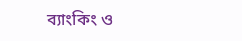ব্যাংকিং ও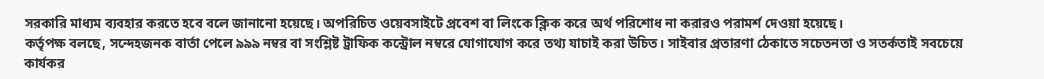সরকারি মাধ্যম ব্যবহার করতে হবে বলে জানানো হয়েছে। অপরিচিত ওয়েবসাইটে প্রবেশ বা লিংকে ক্লিক করে অর্থ পরিশোধ না করারও পরামর্শ দেওয়া হয়েছে।
কর্তৃপক্ষ বলছে, সন্দেহজনক বার্তা পেলে ৯৯৯ নম্বর বা সংশ্লিষ্ট ট্রাফিক কন্ট্রোল নম্বরে যোগাযোগ করে তথ্য যাচাই করা উচিত। সাইবার প্রতারণা ঠেকাতে সচেতনতা ও সতর্কতাই সবচেয়ে কার্যকর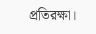প্রতিরক্ষা।